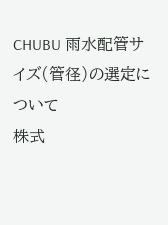CHUBU 雨水配管サイズ(管径)の選定について
株式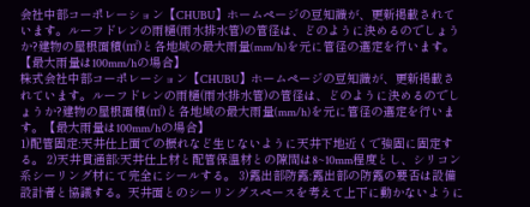会社中部コーポレーション【CHUBU】ホームページの豆知識が、更新掲載されています。ルーフドレンの雨樋(雨水排水管)の管径は、どのように決めるのでしょうか?建物の屋根面積(㎡)と各地域の最大雨量(mm/h)を元に管径の選定を行います。【最大雨量は100mm/hの場合】
株式会社中部コーポレーション【CHUBU】ホームページの豆知識が、更新掲載されています。ルーフドレンの雨樋(雨水排水管)の管径は、どのように決めるのでしょうか?建物の屋根面積(㎡)と各地域の最大雨量(mm/h)を元に管径の選定を行います。【最大雨量は100mm/hの場合】
1)配管固定:天井仕上面での振れなど生じないように天井下地近くで強固に固定する。 2)天井貫通部:天井仕上材と配管保温材との隙間は8~10mm程度とし、シリコン系シーリング材にて完全にシールする。 3)露出部防露:露出部の防露の要否は設備設計者と協議する。天井面とのシーリングスペースを考えて上下に動かないように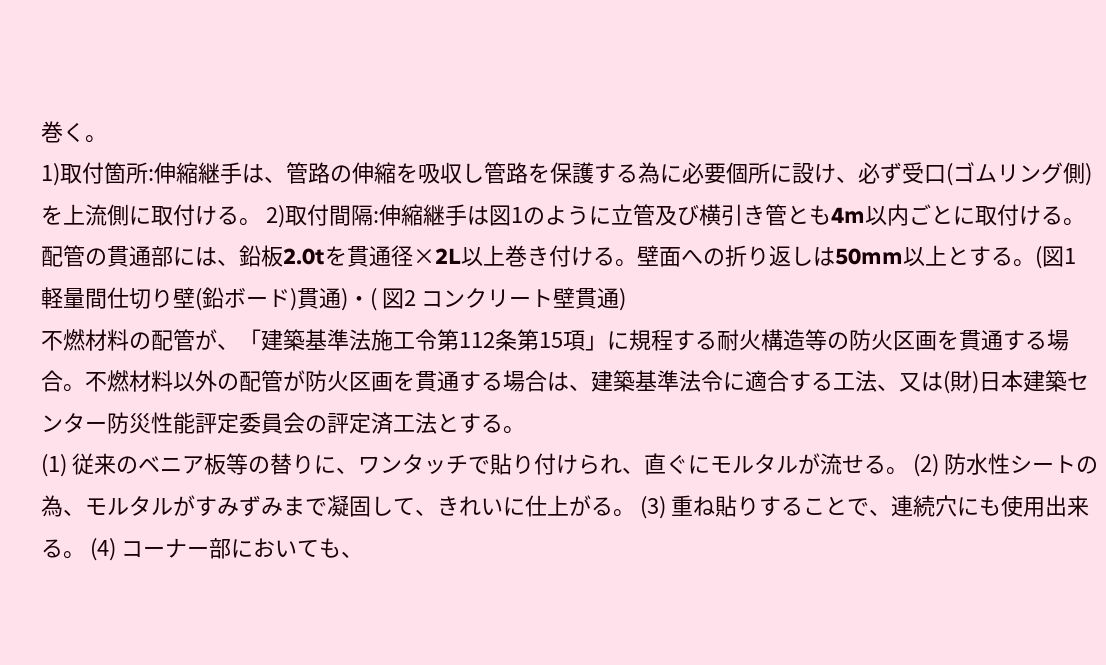巻く。
1)取付箇所:伸縮継手は、管路の伸縮を吸収し管路を保護する為に必要個所に設け、必ず受口(ゴムリング側)を上流側に取付ける。 2)取付間隔:伸縮継手は図1のように立管及び横引き管とも4m以内ごとに取付ける。
配管の貫通部には、鉛板2.0tを貫通径×2L以上巻き付ける。壁面への折り返しは50mm以上とする。(図1 軽量間仕切り壁(鉛ボード)貫通)・( 図2 コンクリート壁貫通)
不燃材料の配管が、「建築基準法施工令第112条第15項」に規程する耐火構造等の防火区画を貫通する場合。不燃材料以外の配管が防火区画を貫通する場合は、建築基準法令に適合する工法、又は(財)日本建築センター防災性能評定委員会の評定済工法とする。
(1) 従来のベニア板等の替りに、ワンタッチで貼り付けられ、直ぐにモルタルが流せる。 (2) 防水性シートの為、モルタルがすみずみまで凝固して、きれいに仕上がる。 (3) 重ね貼りすることで、連続穴にも使用出来る。 (4) コーナー部においても、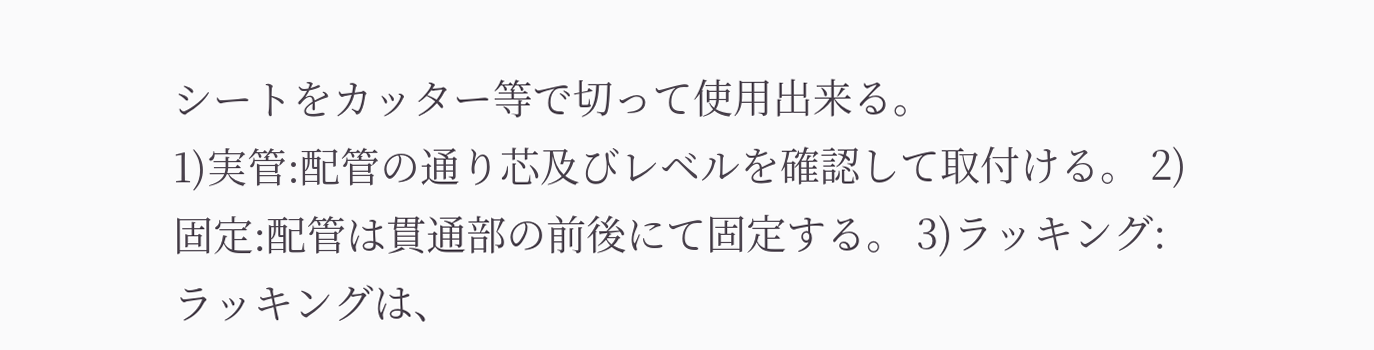シートをカッター等で切って使用出来る。
1)実管:配管の通り芯及びレベルを確認して取付ける。 2)固定:配管は貫通部の前後にて固定する。 3)ラッキング:ラッキングは、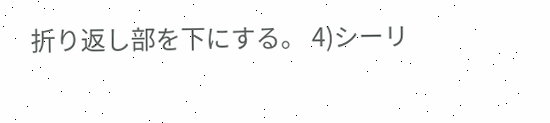折り返し部を下にする。 4)シーリ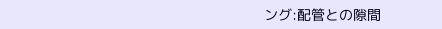ング:配管との隙間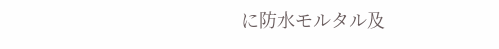に防水モルタル及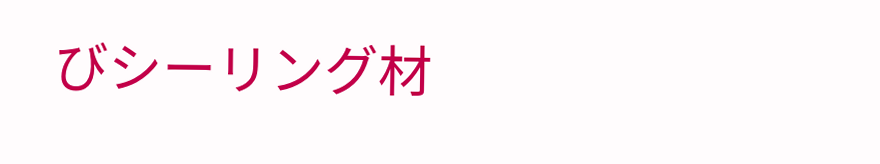びシーリング材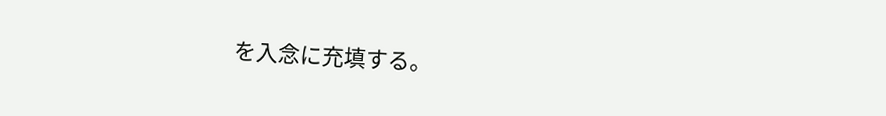を入念に充填する。